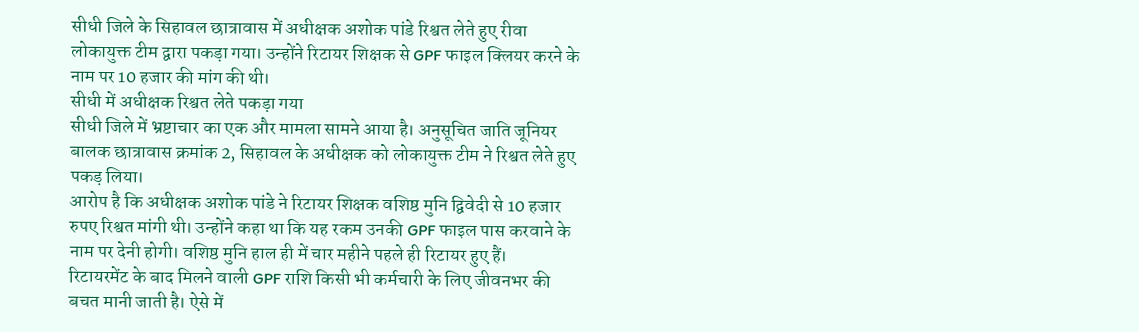सीधी जिले के सिहावल छात्रावास में अधीक्षक अशोक पांडे रिश्वत लेते हुए रीवा लोकायुक्त टीम द्वारा पकड़ा गया। उन्होंने रिटायर शिक्षक से GPF फाइल क्लियर करने के नाम पर 10 हजार की मांग की थी।
सीधी में अधीक्षक रिश्वत लेते पकड़ा गया
सीधी जिले में भ्रष्टाचार का एक और मामला सामने आया है। अनुसूचित जाति जूनियर बालक छात्रावास क्रमांक 2, सिहावल के अधीक्षक को लोकायुक्त टीम ने रिश्वत लेते हुए पकड़ लिया।
आरोप है कि अधीक्षक अशोक पांडे ने रिटायर शिक्षक वशिष्ठ मुनि द्विवेदी से 10 हजार रुपए रिश्वत मांगी थी। उन्होंने कहा था कि यह रकम उनकी GPF फाइल पास करवाने के नाम पर देनी होगी। वशिष्ठ मुनि हाल ही में चार महीने पहले ही रिटायर हुए हैं।
रिटायरमेंट के बाद मिलने वाली GPF राशि किसी भी कर्मचारी के लिए जीवनभर की बचत मानी जाती है। ऐसे में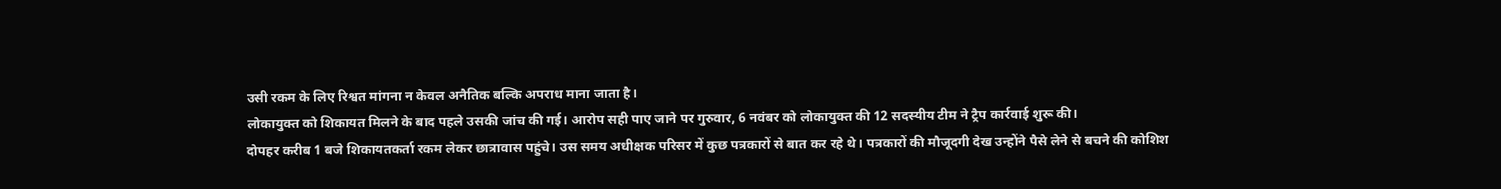उसी रकम के लिए रिश्वत मांगना न केवल अनैतिक बल्कि अपराध माना जाता है।
लोकायुक्त को शिकायत मिलने के बाद पहले उसकी जांच की गई। आरोप सही पाए जाने पर गुरुवार, 6 नवंबर को लोकायुक्त की 12 सदस्यीय टीम ने ट्रैप कार्रवाई शुरू की।
दोपहर करीब 1 बजे शिकायतकर्ता रकम लेकर छात्रावास पहुंचे। उस समय अधीक्षक परिसर में कुछ पत्रकारों से बात कर रहे थे। पत्रकारों की मौजूदगी देख उन्होंने पैसे लेने से बचने की कोशिश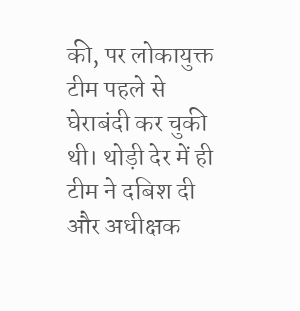की, पर लोकायुक्त टीम पहले से घेराबंदी कर चुकी थी। थोड़ी देर में ही टीम ने दबिश दी और अधीक्षक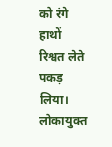को रंगे हाथों रिश्वत लेते पकड़ लिया।
लोकायुक्त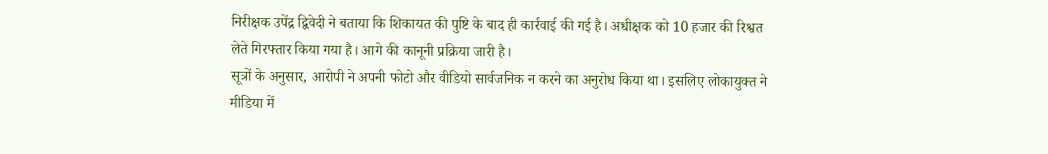निरीक्षक उपेंद्र द्विवेदी ने बताया कि शिकायत की पुष्टि के बाद ही कार्रवाई की गई है। अधीक्षक को 10 हजार की रिश्वत लेते गिरफ्तार किया गया है। आगे की कानूनी प्रक्रिया जारी है।
सूत्रों के अनुसार, आरोपी ने अपनी फोटो और वीडियो सार्वजनिक न करने का अनुरोध किया था। इसलिए लोकायुक्त ने मीडिया में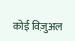कोई विज़ुअल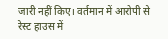जारी नहीं किए। वर्तमान में आरोपी से रेस्ट हाउस में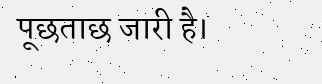पूछताछ जारी है।